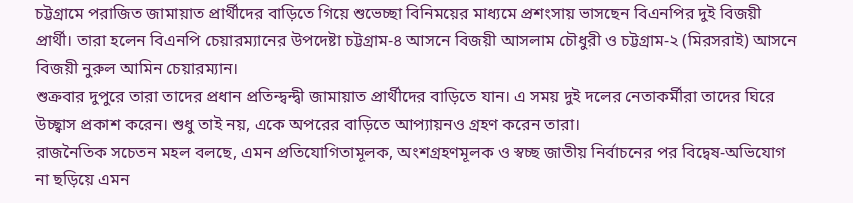চট্টগ্রামে পরাজিত জামায়াত প্রার্থীদের বাড়িতে গিয়ে শুভেচ্ছা বিনিময়ের মাধ্যমে প্রশংসায় ভাসছেন বিএনপির দুই বিজয়ী প্রার্থী। তারা হলেন বিএনপি চেয়ারম্যানের উপদেষ্টা চট্টগ্রাম-৪ আসনে বিজয়ী আসলাম চৌধুরী ও চট্টগ্রাম-২ (মিরসরাই) আসনে বিজয়ী নুরুল আমিন চেয়ারম্যান।
শুক্রবার দুপুরে তারা তাদের প্রধান প্রতিন্দ্বন্দ্বী জামায়াত প্রার্থীদের বাড়িতে যান। এ সময় দুই দলের নেতাকর্মীরা তাদের ঘিরে উচ্ছ্বাস প্রকাশ করেন। শুধু তাই নয়, একে অপরের বাড়িতে আপ্যায়নও গ্রহণ করেন তারা।
রাজনৈতিক সচেতন মহল বলছে, এমন প্রতিযোগিতামূলক, অংশগ্রহণমূলক ও স্বচ্ছ জাতীয় নির্বাচনের পর বিদ্বেষ-অভিযোগ না ছড়িয়ে এমন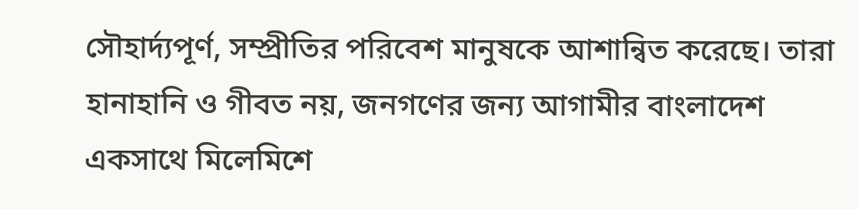সৌহার্দ্যপূর্ণ, সম্প্রীতির পরিবেশ মানুষকে আশান্বিত করেছে। তারা হানাহানি ও গীবত নয়, জনগণের জন্য আগামীর বাংলাদেশ একসাথে মিলেমিশে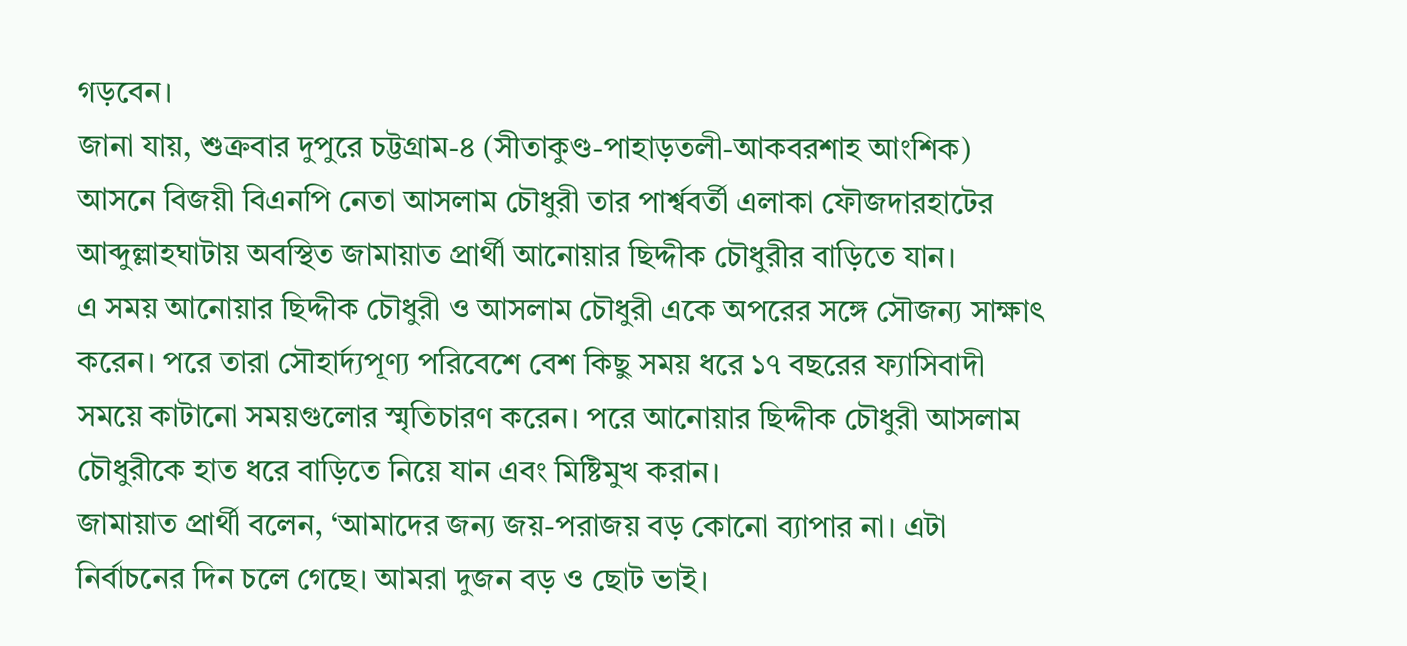গড়বেন।
জানা যায়, শুক্রবার দুপুরে চট্টগ্রাম-৪ (সীতাকুণ্ড-পাহাড়তলী-আকবরশাহ আংশিক) আসনে বিজয়ী বিএনপি নেতা আসলাম চৌধুরী তার পার্শ্ববর্তী এলাকা ফৌজদারহাটের আব্দুল্লাহঘাটায় অবস্থিত জামায়াত প্রার্থী আনোয়ার ছিদ্দীক চৌধুরীর বাড়িতে যান।
এ সময় আনোয়ার ছিদ্দীক চৌধুরী ও আসলাম চৌধুরী একে অপরের সঙ্গে সৌজন্য সাক্ষাৎ করেন। পরে তারা সৌহার্দ্যপূণ্য পরিবেশে বেশ কিছু সময় ধরে ১৭ বছরের ফ্যাসিবাদী সময়ে কাটানো সময়গুলোর স্মৃতিচারণ করেন। পরে আনোয়ার ছিদ্দীক চৌধুরী আসলাম চৌধুরীকে হাত ধরে বাড়িতে নিয়ে যান এবং মিষ্টিমুখ করান।
জামায়াত প্রার্থী বলেন, ‘আমাদের জন্য জয়-পরাজয় বড় কোনো ব্যাপার না। এটা নির্বাচনের দিন চলে গেছে। আমরা দুজন বড় ও ছোট ভাই।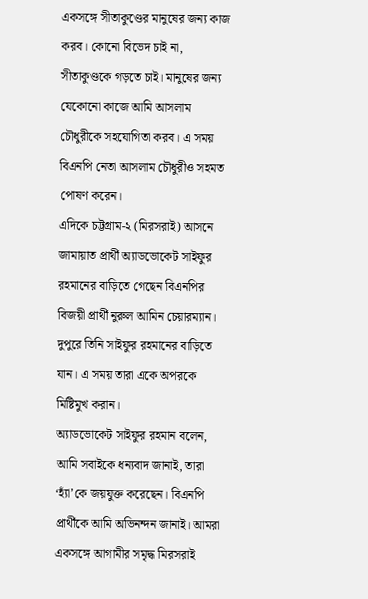একসঙ্গে সীতাকুণ্ডের মানুষের জন্য কাজ করব। কোনো বিভেদ চাই না, সীতাকুণ্ডকে গড়তে চাই। মানুষের জন্য যেকোনো কাজে আমি আসলাম চৌধুরীকে সহযোগিতা করব। এ সময় বিএনপি নেতা আসলাম চৌধুরীও সহমত পোষণ করেন।
এদিকে চট্টগ্রাম-২ (মিরসরাই) আসনে জামায়াত প্রার্থী অ্যাডভোকেট সাইফুর রহমানের বাড়িতে গেছেন বিএনপির বিজয়ী প্রার্থী নুরুল আমিন চেয়ারম্যান। দুপুরে তিনি সাইফুর রহমানের বাড়িতে যান। এ সময় তারা একে অপরকে মিষ্টিমুখ করান।
অ্যাডভোকেট সাইফুর রহমান বলেন, আমি সবাইকে ধন্যবাদ জানাই, তারা ‘হ্যাঁ’কে জয়যুক্ত করেছেন। বিএনপি প্রার্থীকে আমি অভিনন্দন জানাই। আমরা একসঙ্গে আগামীর সমৃদ্ধ মিরসরাই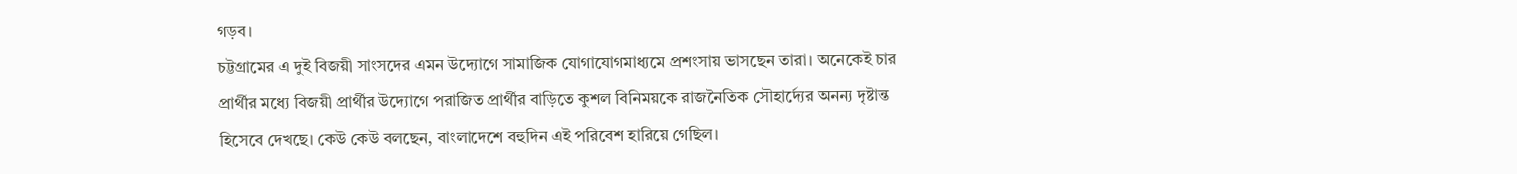গড়ব।
চট্টগ্রামের এ দুই বিজয়ী সাংসদের এমন উদ্যোগে সামাজিক যোগাযোগমাধ্যমে প্রশংসায় ভাসছেন তারা। অনেকেই চার প্রার্থীর মধ্যে বিজয়ী প্রার্থীর উদ্যোগে পরাজিত প্রার্থীর বাড়িতে কুশল বিনিময়কে রাজনৈতিক সৌহার্দ্যের অনন্য দৃষ্টান্ত হিসেবে দেখছে। কেউ কেউ বলছেন, বাংলাদেশে বহুদিন এই পরিবেশ হারিয়ে গেছিল।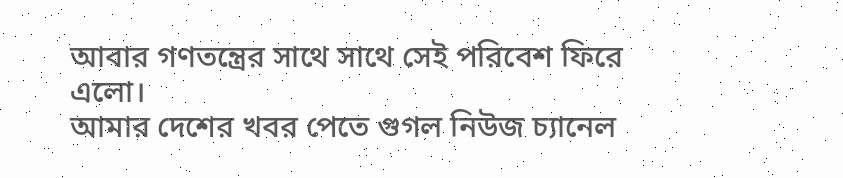আবার গণতন্ত্রের সাথে সাথে সেই পরিবেশ ফিরে এলো।
আমার দেশের খবর পেতে গুগল নিউজ চ্যানেল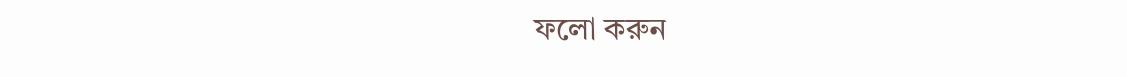ফলো করুন